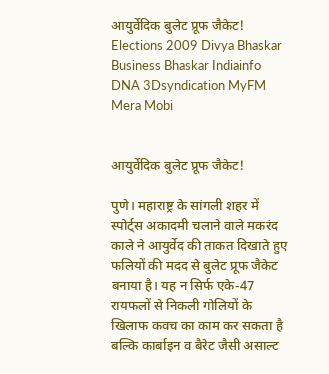आयुर्वेदिक बुलेट प्रूफ जैकेट!
Elections 2009 Divya Bhaskar Business Bhaskar Indiainfo DNA 3Dsyndication MyFM Mera Mobi


आयुर्वेदिक बुलेट प्रूफ जैकेट!

पुणे। महाराष्ट्र के सांगली शहर में स्पोर्ट्स अकादमी चलाने वाले मकरंद काले ने आयुर्वेद की ताकत दिखाते हुए फलियों की मदद से बुलेट प्रूफ जैकेट बनाया है। यह न सिर्फ एके-47 रायफलों से निकली गोलियों के खिलाफ कवच का काम कर सकता है बल्कि कार्बाइन व बैरेट जैसी असाल्ट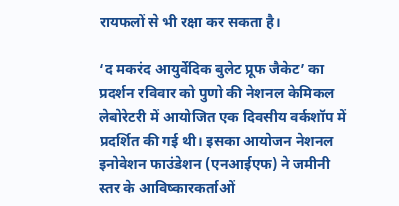रायफलों से भी रक्षा कर सकता है।

‘द मकरंद आयुर्वेदिक बुलेट प्रूफ जैकेट’ का प्रदर्शन रविवार को पुणो की नेशनल केमिकल लेबोरेटरी में आयोजित एक दिवसीय वर्कशॉप में प्रदर्शित की गई थी। इसका आयोजन नेशनल इनोवेशन फाउंडेशन (एनआईएफ) ने जमीनी स्तर के आविष्कारकर्ताओं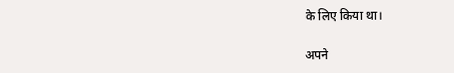के लिए किया था।

अपने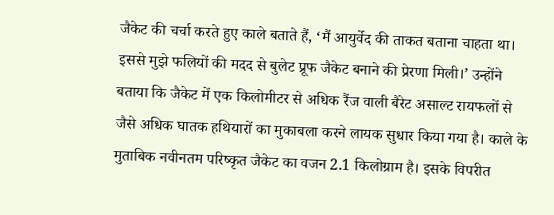जैकेट की चर्चा करते हुए काले बताते हैं, ‘मैं आयुर्वेद की ताकत बताना चाहता था। इससे मुझे फलियों की मदद से बुलेट प्रूफ जैकेट बनाने की प्रेरणा मिली।’ उन्होंने बताया कि जैकेट में एक किलोमीटर से अधिक रैंज वाली बैरेट असाल्ट रायफलों से जैसे अधिक घातक हथियारों का मुकाबला करने लायक सुधार किया गया है। काले के मुताबिक नवीनतम परिष्कृत जैकेट का वजन 2.1 किलोग्राम है। इसके विपरीत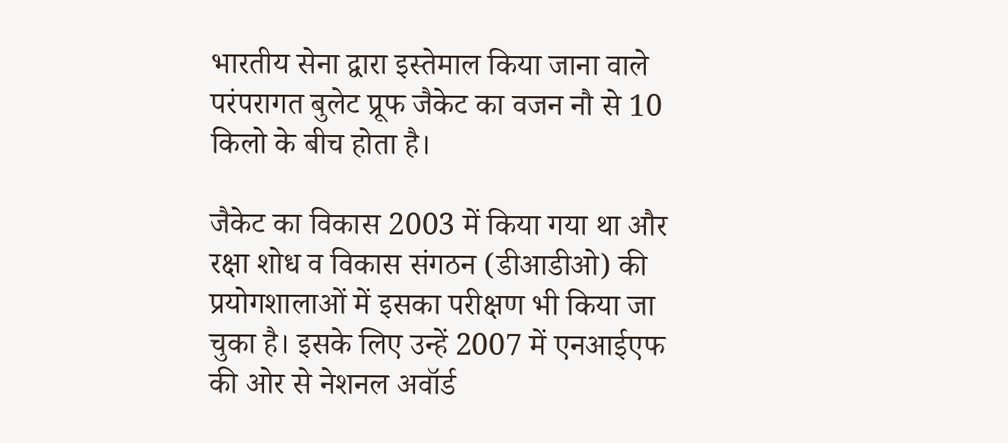भारतीय सेना द्वारा इस्तेमाल किया जाना वाले परंपरागत बुलेट प्रूफ जैकेट का वजन नौ से 10 किलो के बीच होता है।

जैकेट का विकास 2003 में किया गया था और रक्षा शोध व विकास संगठन (डीआडीओ) की प्रयोगशालाओं में इसका परीक्षण भी किया जा चुका है। इसके लिए उन्हें 2007 में एनआईएफ की ओर से नेशनल अवॉर्ड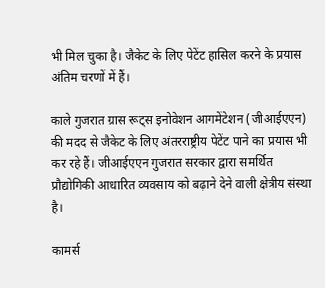भी मिल चुका है। जैकेट के लिए पेटेंट हासिल करने के प्रयास अंतिम चरणों में हैं।

काले गुजरात ग्रास रूट्स इनोवेशन आगमेंटेशन (जीआईएएन) की मदद से जैकेट के लिए अंतरराष्ट्रीय पेटेंट पाने का प्रयास भी कर रहे हैं। जीआईएएन गुजरात सरकार द्वारा समर्थित प्रौद्योगिकी आधारित व्यवसाय को बढ़ाने देने वाली क्षेत्रीय संस्था है।

कामर्स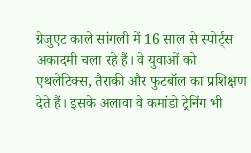ग्रेजुएट काले सांगली में 16 साल से स्पोर्ट्स अकादमी चला रहे हैं। वे युवाओं को एथलेटिक्स, तैराकी और फुटबॉल का प्रशिक्षण देते हैं। इसके अलावा वे कमांडो ट्रेनिंग भी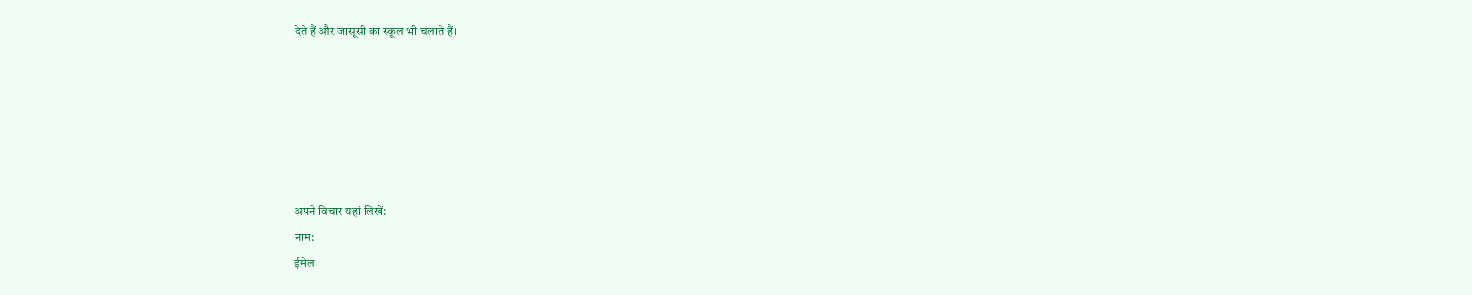देते हैं और जासूसी का स्कूल भी चलाते हैं।






अपने विचार यहां लिखें:
नाम:
ईमेल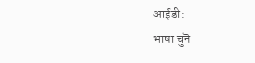आईडी:
भाषा चुनॆ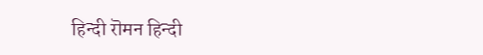हिन्दी रॊमन‌ हिन्दी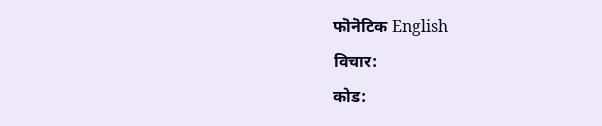फॊनॆटिक English
विचार:
कोड: